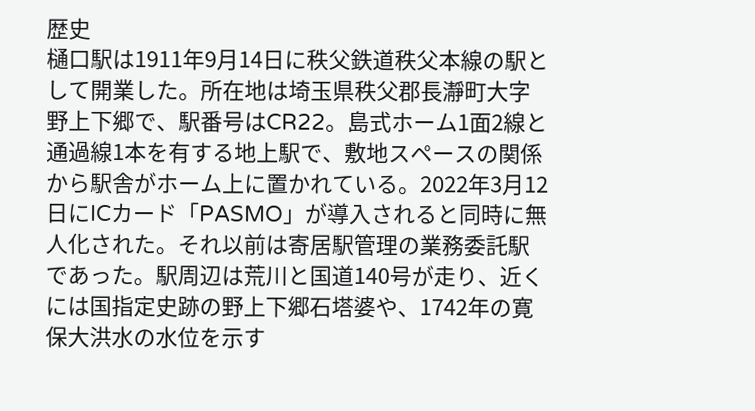歴史
樋口駅は1911年9月14日に秩父鉄道秩父本線の駅として開業した。所在地は埼玉県秩父郡長瀞町大字野上下郷で、駅番号はCR22。島式ホーム1面2線と通過線1本を有する地上駅で、敷地スペースの関係から駅舎がホーム上に置かれている。2022年3月12日にICカード「PASMO」が導入されると同時に無人化された。それ以前は寄居駅管理の業務委託駅であった。駅周辺は荒川と国道140号が走り、近くには国指定史跡の野上下郷石塔婆や、1742年の寛保大洪水の水位を示す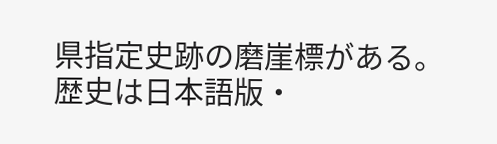県指定史跡の磨崖標がある。
歴史は日本語版・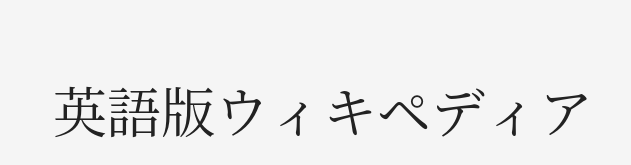英語版ウィキペディア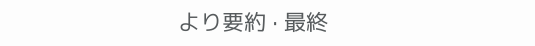より要約 · 最終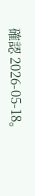確認 2026-05-18。